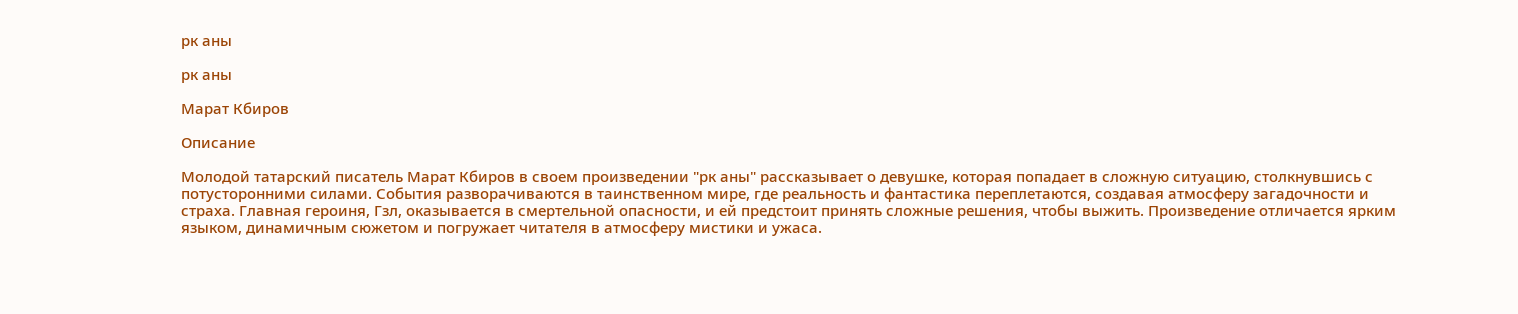рк аны

рк аны

Марат Кбиров

Описание

Молодой татарский писатель Марат Кбиров в своем произведении "рк аны" рассказывает о девушке, которая попадает в сложную ситуацию, столкнувшись с потусторонними силами. События разворачиваются в таинственном мире, где реальность и фантастика переплетаются, создавая атмосферу загадочности и страха. Главная героиня, Гзл, оказывается в смертельной опасности, и ей предстоит принять сложные решения, чтобы выжить. Произведение отличается ярким языком, динамичным сюжетом и погружает читателя в атмосферу мистики и ужаса.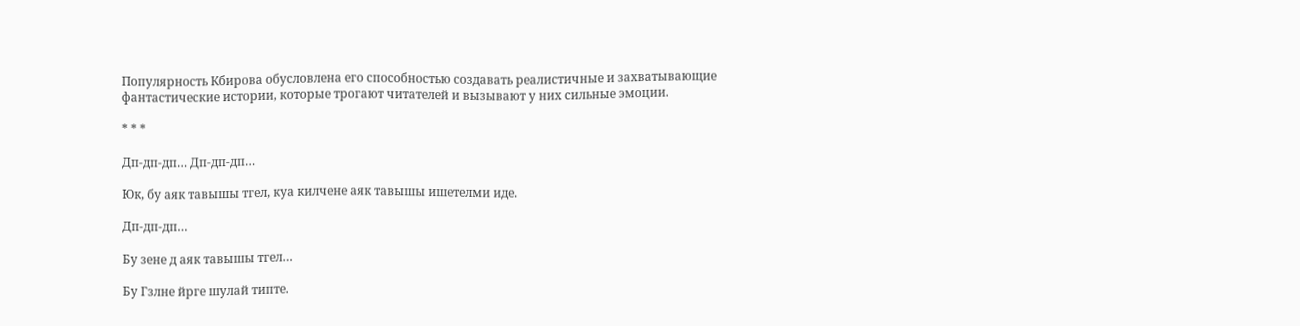Популярность Кбирова обусловлена его способностью создавать реалистичные и захватывающие фантастические истории, которые трогают читателей и вызывают у них сильные эмоции.

* * *

Дп-дп-дп… Дп-дп-дп…

Юк, бу аяк тавышы тгел, куа килчене аяк тавышы ишетелми иде.

Дп-дп-дп…

Бу зене д аяк тавышы тгел…

Бу Гзлне йрге шулай типте.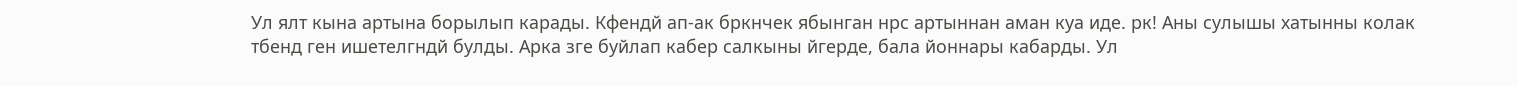Ул ялт кына артына борылып карады. Кфендй ап-ак бркнчек ябынган нрс артыннан аман куа иде. рк! Аны сулышы хатынны колак тбенд ген ишетелгндй булды. Арка зге буйлап кабер салкыны йгерде, бала йоннары кабарды. Ул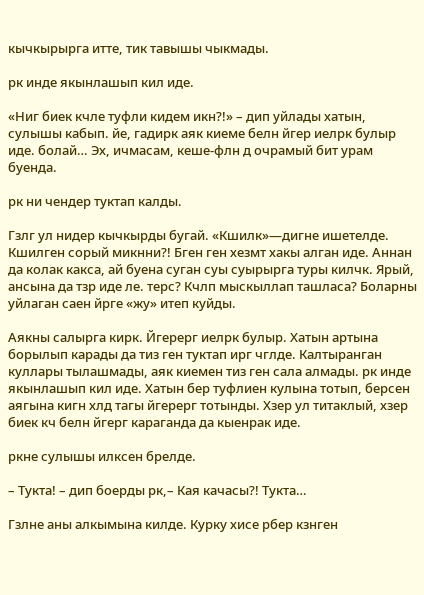кычкырырга итте, тик тавышы чыкмады.

рк инде якынлашып кил иде.

«Ниг биек кчле туфли кидем икн?!» – дип уйлады хатын, сулышы кабып. йе, гадирк аяк киеме белн йгер иелрк булыр иде. болай… Эх, ичмасам, кеше-флн д очрамый бит урам буенда.

рк ни чендер туктап калды.

Гзлг ул нидер кычкырды бугай. «Кшилк»—дигне ишетелде. Кшилген сорый микнни?! Бген ген хезмт хакы алган иде. Аннан да колак какса, ай буена суган суы суырырга туры килчк. Ярый, ансына да тзр иде ле. терс? Кчлп мыскыллап ташласа? Боларны уйлаган саен йрге «жу» итеп куйды.

Аякны салырга кирк. Йгерерг иелрк булыр. Хатын артына борылып карады да тиз ген туктап ирг чглде. Калтыранган куллары тылашмады, аяк киемен тиз ген сала алмады. рк инде якынлашып кил иде. Хатын бер туфлиен кулына тотып, берсен аягына кигн хлд тагы йгерерг тотынды. Хзер ул титаклый, хзер биек кч белн йгерг караганда да кыенрак иде.

ркне сулышы илксен брелде.

– Тукта! – дип боерды рк,– Кая качасы?! Тукта…

Гзлне аны алкымына килде. Курку хисе рбер кзнген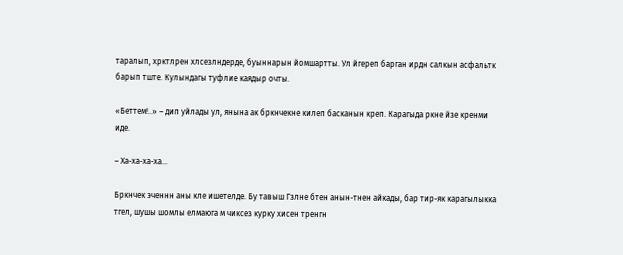таралып, хрктлрен хлсезлндерде, буыннарын йомшартты. Ул йгереп барган ирдн салкын асфальтк барып тште. Кулындагы туфлие каядыр очты.

«Беттем!..» – дип уйлады ул, янына ак бркнчекне килеп басканын креп. Карагыда ркне йзе кренми иде.

– Ха-ха-ха-ха…

Бркнчек эченнн аны кле ишетелде. Бу тавыш Гзлне бтен анын-тнен айкады, бар тир-як карагылыкка тгел, шушы шомлы елмаюга м чиксез курку хисен тренгн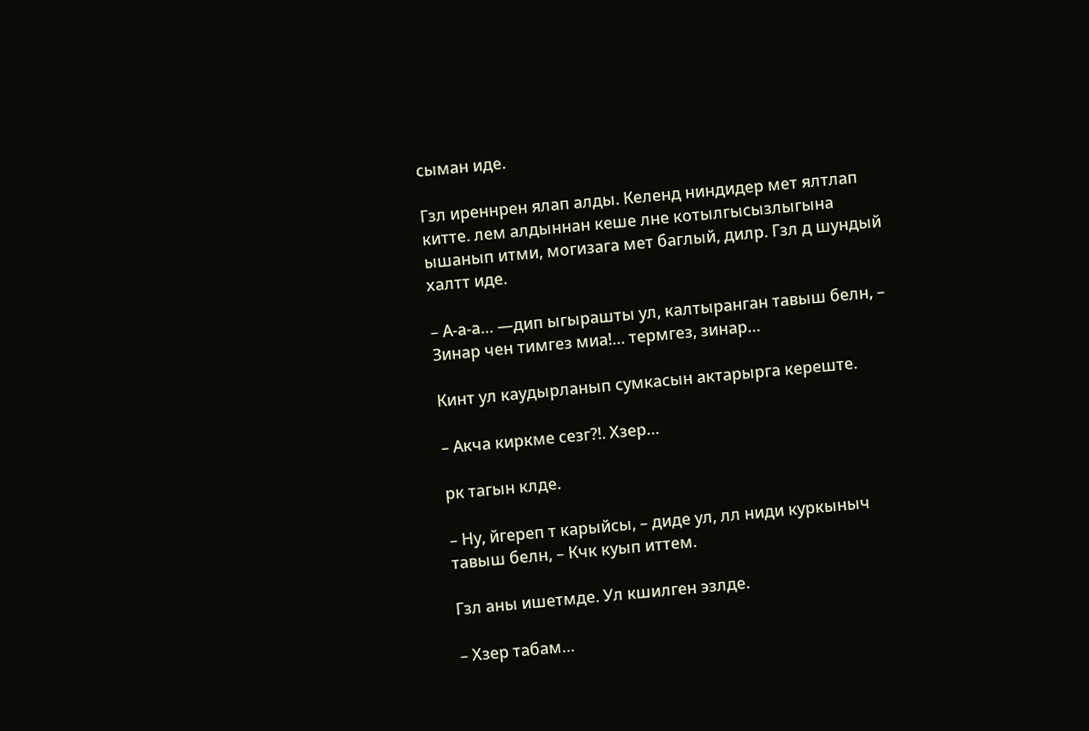сыман иде.

Гзл иреннрен ялап алды. Келенд ниндидер мет ялтлап китте. лем алдыннан кеше лне котылгысызлыгына ышанып итми, могизага мет баглый, дилр. Гзл д шундый халтт иде.

– А-а-а… —дип ыгырашты ул, калтыранган тавыш белн, – Зинар чен тимгез миа!… термгез, зинар…

Кинт ул каудырланып сумкасын актарырга кереште.

– Акча киркме сезг?!. Хзер…

рк тагын клде.

– Ну, йгереп т карыйсы, – диде ул, лл ниди куркыныч тавыш белн, – Кчк куып иттем.

Гзл аны ишетмде. Ул кшилген эзлде.

– Хзер табам…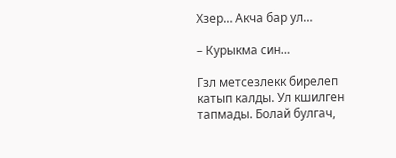Хзер… Акча бар ул…

– Курыкма син…

Гзл метсезлекк бирелеп катып калды. Ул кшилген тапмады. Болай булгач,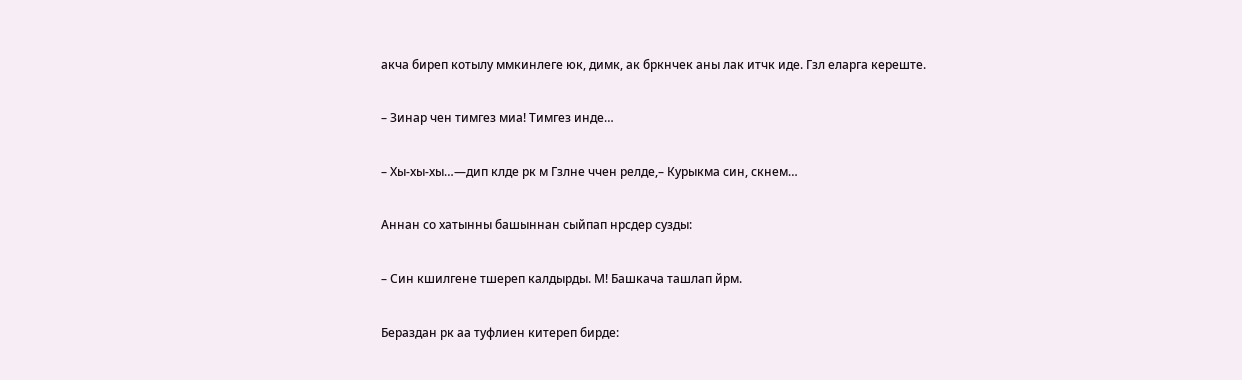акча биреп котылу ммкинлеге юк, димк, ак бркнчек аны лак итчк иде. Гзл еларга кереште.

– Зинар чен тимгез миа! Тимгез инде…

– Хы-хы-хы…—дип клде рк м Гзлне ччен релде,– Курыкма син, скнем…

Аннан со хатынны башыннан сыйпап нрсдер сузды:

– Син кшилгене тшереп калдырды. М! Башкача ташлап йрм.

Бераздан рк аа туфлиен китереп бирде: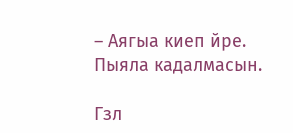– Аягыа киеп йре. Пыяла кадалмасын.

Гзл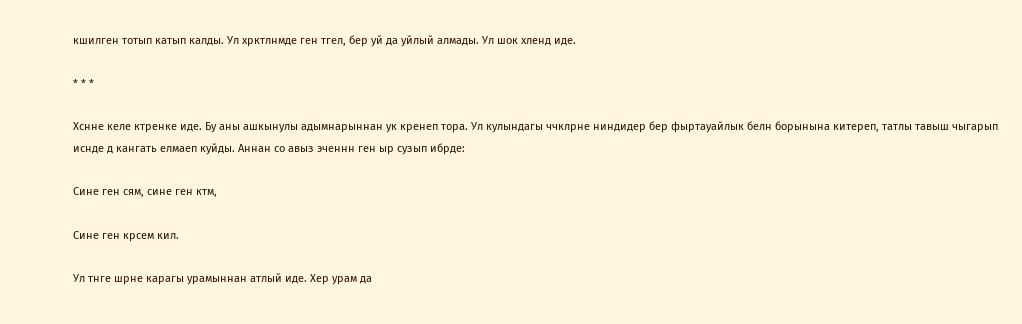кшилген тотып катып калды. Ул хрктлнмде ген тгел, бер уй да уйлый алмады. Ул шок хленд иде.

* * *

Хснне келе ктренке иде. Бу аны ашкынулы адымнарыннан ук кренеп тора. Ул кулындагы ччклрне ниндидер бер фыртауайлык белн борынына китереп, татлы тавыш чыгарып иснде д кангать елмаеп куйды. Аннан со авыз эченнн ген ыр сузып ибрде:

Сине ген сям, сине ген ктм,

Сине ген крсем кил.

Ул тнге шрне карагы урамыннан атлый иде. Хер урам да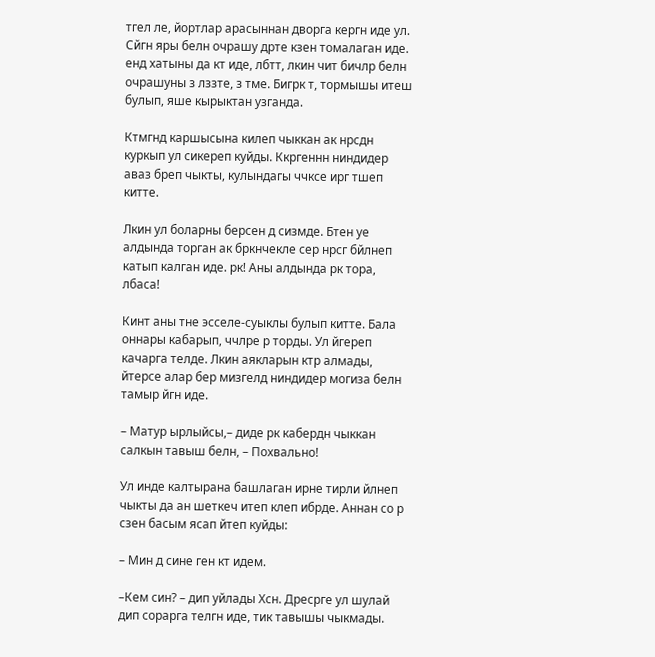тгел ле, йортлар арасыннан дворга кергн иде ул. Сйгн яры белн очрашу дрте кзен томалаган иде. енд хатыны да кт иде, лбтт, лкин чит бичлр белн очрашуны з лззте, з тме. Бигрк т, тормышы итеш булып, яше кырыктан узганда.

Ктмгнд каршысына килеп чыккан ак нрсдн куркып ул сикереп куйды. Ккргеннн ниндидер аваз бреп чыкты, кулындагы ччксе ирг тшеп китте.

Лкин ул боларны берсен д сизмде. Бтен уе алдында торган ак бркнчекле сер нрсг бйлнеп катып калган иде. рк! Аны алдында рк тора, лбаса!

Кинт аны тне эсселе-суыклы булып китте. Бала оннары кабарып, ччлре р торды. Ул йгереп качарга телде. Лкин аякларын ктр алмады, йтерсе алар бер мизгелд ниндидер могиза белн тамыр йгн иде.

– Матур ырлыйсы,– диде рк кабердн чыккан салкын тавыш белн, – Похвально!

Ул инде калтырана башлаган ирне тирли йлнеп чыкты да ан шеткеч итеп клеп ибрде. Аннан со р сзен басым ясап йтеп куйды:

– Мин д сине ген кт идем.

–Кем син? – дип уйлады Хсн. Дресрге ул шулай дип сорарга телгн иде, тик тавышы чыкмады.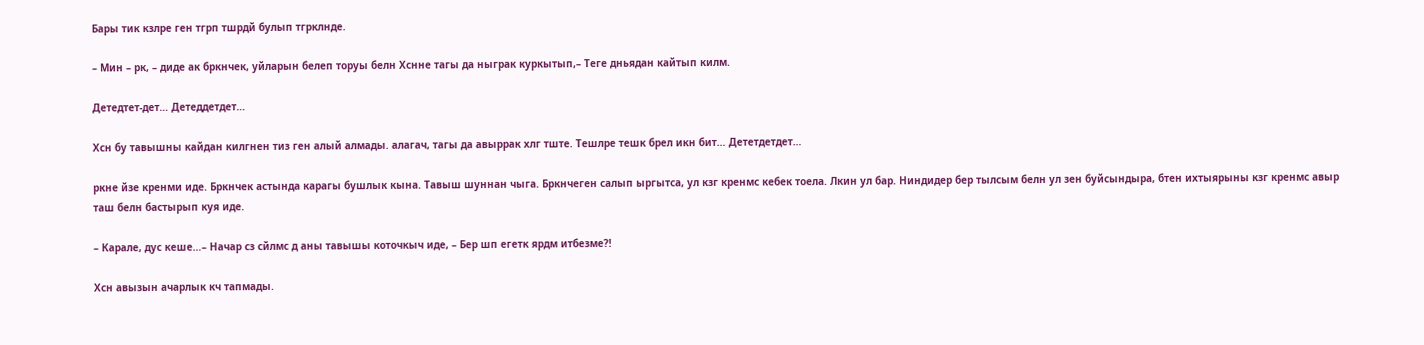Бары тик кзлре ген тгрп тшрдй булып тгрклнде.

– Мин – рк, – диде ак бркнчек, уйларын белеп торуы белн Хснне тагы да ныграк куркытып,– Теге дньядан кайтып килм.

Детедтет-дет… Детеддетдет…

Хсн бу тавышны кайдан килгнен тиз ген алый алмады. алагач, тагы да авыррак хлг тште. Тешлре тешк брел икн бит… Дететдетдет…

ркне йзе кренми иде. Бркнчек астында карагы бушлык кына. Тавыш шуннан чыга. Бркнчеген салып ыргытса, ул кзг кренмс кебек тоела. Лкин ул бар. Ниндидер бер тылсым белн ул зен буйсындыра, бтен ихтыярыны кзг кренмс авыр таш белн бастырып куя иде.

– Карале, дус кеше…– Начар сз сйлмс д аны тавышы коточкыч иде, – Бер шп егетк ярдм итбезме?!

Хсн авызын ачарлык кч тапмады.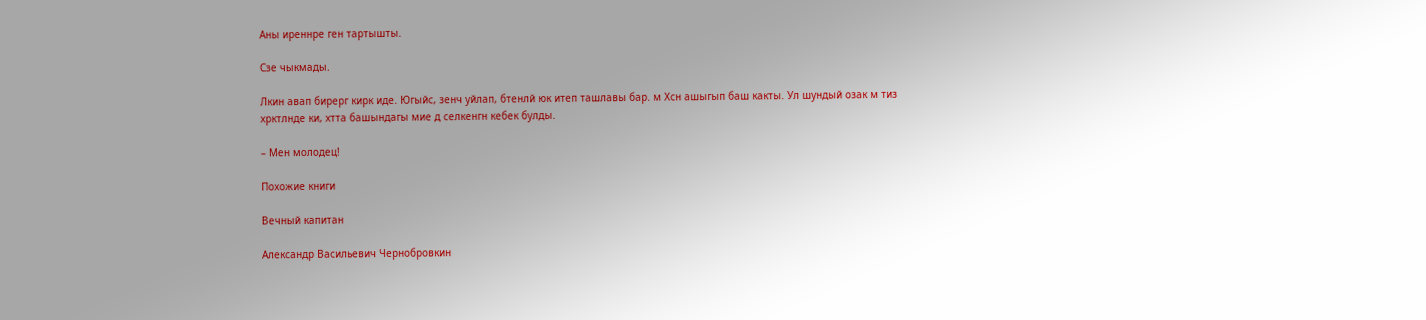Аны иреннре ген тартышты.

Сзе чыкмады.

Лкин авап бирерг кирк иде. Югыйс, зенч уйлап, бтенлй юк итеп ташлавы бар. м Хсн ашыгып баш какты. Ул шундый озак м тиз хрктлнде ки, хтта башындагы мие д селкенгн кебек булды.

– Мен молодец!

Похожие книги

Вечный капитан

Александр Васильевич Чернобровкин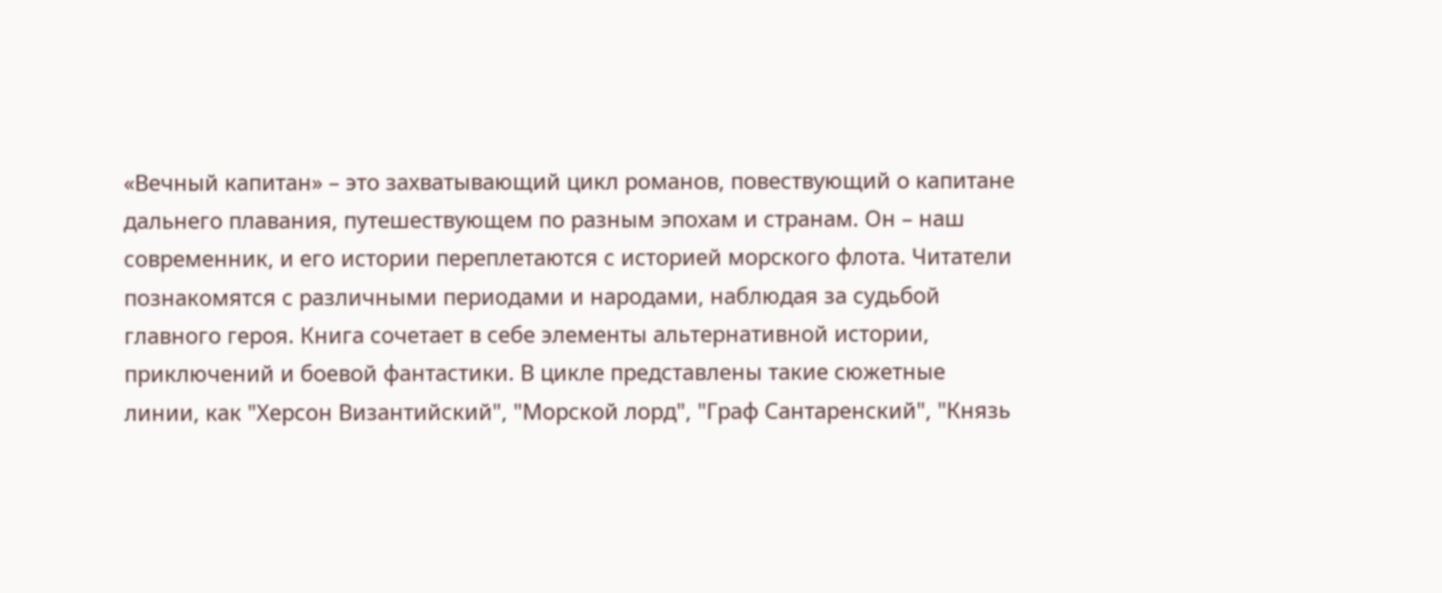«Вечный капитан» – это захватывающий цикл романов, повествующий о капитане дальнего плавания, путешествующем по разным эпохам и странам. Он – наш современник, и его истории переплетаются с историей морского флота. Читатели познакомятся с различными периодами и народами, наблюдая за судьбой главного героя. Книга сочетает в себе элементы альтернативной истории, приключений и боевой фантастики. В цикле представлены такие сюжетные линии, как "Херсон Византийский", "Морской лорд", "Граф Сантаренский", "Князь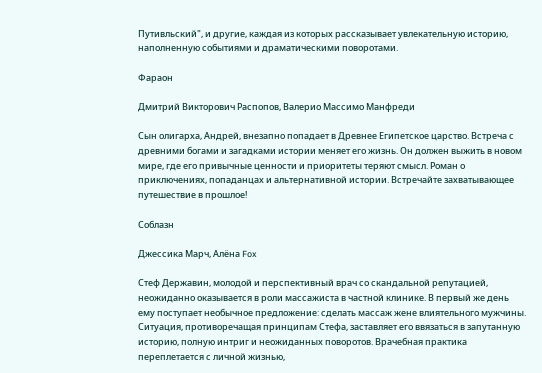Путивльский", и другие, каждая из которых рассказывает увлекательную историю, наполненную событиями и драматическими поворотами.

Фараон

Дмитрий Викторович Распопов, Валерио Массимо Манфреди

Сын олигарха, Андрей, внезапно попадает в Древнее Египетское царство. Встреча с древними богами и загадками истории меняет его жизнь. Он должен выжить в новом мире, где его привычные ценности и приоритеты теряют смысл. Роман о приключениях, попаданцах и альтернативной истории. Встречайте захватывающее путешествие в прошлое!

Соблазн

Джессика Марч, Алёна Fox

Стеф Державин, молодой и перспективный врач со скандальной репутацией, неожиданно оказывается в роли массажиста в частной клинике. В первый же день ему поступает необычное предложение: сделать массаж жене влиятельного мужчины. Ситуация, противоречащая принципам Стефа, заставляет его ввязаться в запутанную историю, полную интриг и неожиданных поворотов. Врачебная практика переплетается с личной жизнью,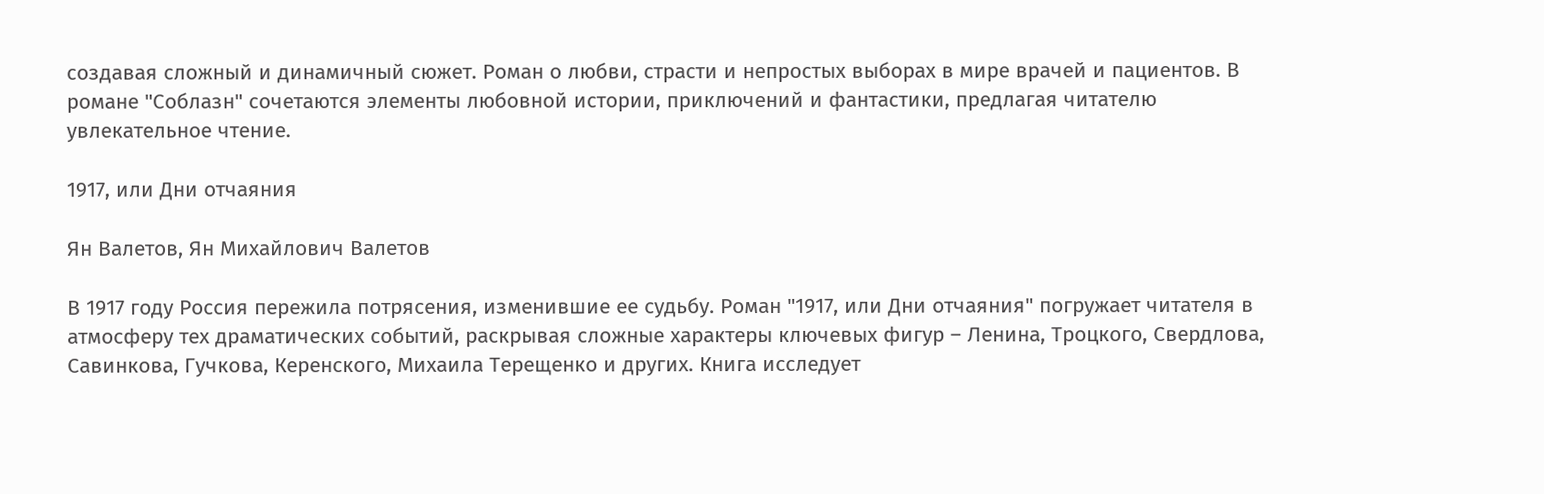создавая сложный и динамичный сюжет. Роман о любви, страсти и непростых выборах в мире врачей и пациентов. В романе "Соблазн" сочетаются элементы любовной истории, приключений и фантастики, предлагая читателю увлекательное чтение.

1917, или Дни отчаяния

Ян Валетов, Ян Михайлович Валетов

В 1917 году Россия пережила потрясения, изменившие ее судьбу. Роман "1917, или Дни отчаяния" погружает читателя в атмосферу тех драматических событий, раскрывая сложные характеры ключевых фигур – Ленина, Троцкого, Свердлова, Савинкова, Гучкова, Керенского, Михаила Терещенко и других. Книга исследует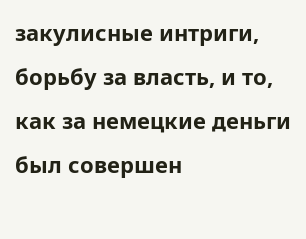закулисные интриги, борьбу за власть, и то, как за немецкие деньги был совершен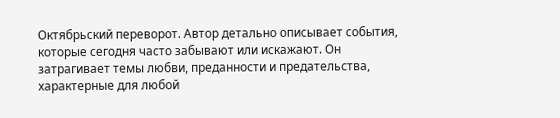Октябрьский переворот. Автор детально описывает события, которые сегодня часто забывают или искажают. Он затрагивает темы любви, преданности и предательства, характерные для любой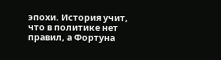эпохи. История учит, что в политике нет правил, а Фортуна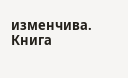изменчива. Книга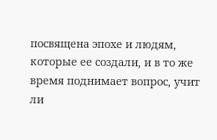посвящена эпохе и людям, которые ее создали, и в то же время поднимает вопрос, учит ли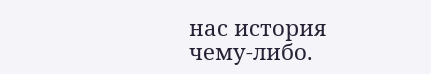нас история чему-либо.